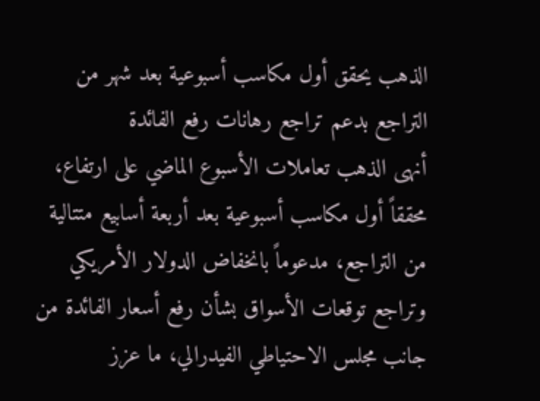الذهب يحقق أول مكاسب أسبوعية بعد شهر من التراجع بدعم تراجع رهانات رفع الفائدة
أنهى الذهب تعاملات الأسبوع الماضي على ارتفاع، محققاً أول مكاسب أسبوعية بعد أربعة أسابيع متتالية من التراجع، مدعوماً بانخفاض الدولار الأمريكي وتراجع توقعات الأسواق بشأن رفع أسعار الفائدة من جانب مجلس الاحتياطي الفيدرالي، ما عزز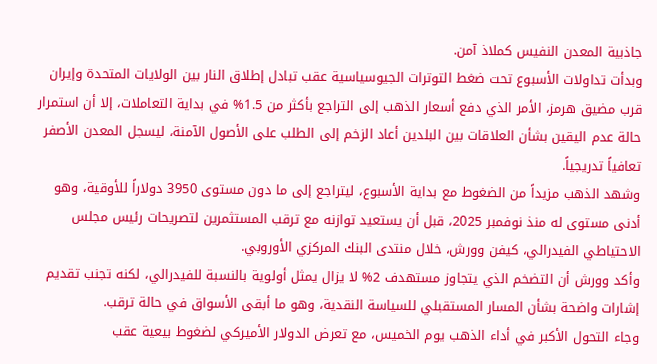جاذبية المعدن النفيس كملاذ آمن.
وبدأت تداولات الأسبوع تحت ضغط التوترات الجيوسياسية عقب تبادل إطلاق النار بين الولايات المتحدة وإيران قرب مضيق هرمز، الأمر الذي دفع أسعار الذهب إلى التراجع بأكثر من 1.5% في بداية التعاملات، إلا أن استمرار حالة عدم اليقين بشأن العلاقات بين البلدين أعاد الزخم إلى الطلب على الأصول الآمنة، ليسجل المعدن الأصفر تعافياً تدريجياً.
وشهد الذهب مزيداً من الضغوط مع بداية الأسبوع، ليتراجع إلى ما دون مستوى 3950 دولاراً للأوقية، وهو أدنى مستوى له منذ نوفمبر 2025، قبل أن يستعيد توازنه مع ترقب المستثمرين لتصريحات رئيس مجلس الاحتياطي الفيدرالي، كيفن وورش، خلال منتدى البنك المركزي الأوروبي.
وأكد وورش أن التضخم الذي يتجاوز مستهدف 2% لا يزال يمثل أولوية بالنسبة للفيدرالي، لكنه تجنب تقديم إشارات واضحة بشأن المسار المستقبلي للسياسة النقدية، وهو ما أبقى الأسواق في حالة ترقب.
وجاء التحول الأكبر في أداء الذهب يوم الخميس، مع تعرض الدولار الأميركي لضغوط بيعية عقب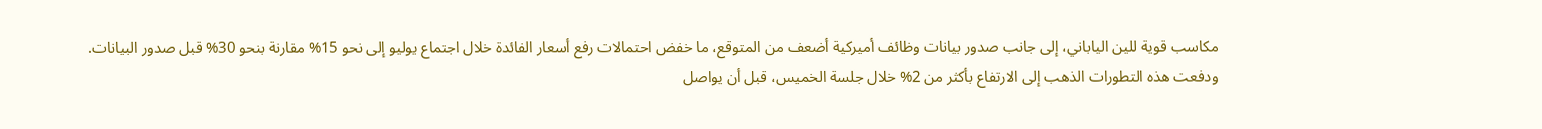مكاسب قوية للين الياباني، إلى جانب صدور بيانات وظائف أميركية أضعف من المتوقع، ما خفض احتمالات رفع أسعار الفائدة خلال اجتماع يوليو إلى نحو 15% مقارنة بنحو 30% قبل صدور البيانات.
ودفعت هذه التطورات الذهب إلى الارتفاع بأكثر من 2% خلال جلسة الخميس، قبل أن يواصل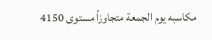مكاسبه يوم الجمعة متجاوزاً مستوى 4150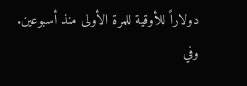دولاراً للأوقية للمرة الأولى منذ أسبوعين.
وفي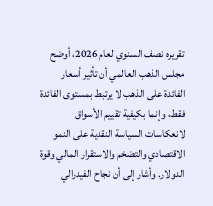تقريره نصف السنوي لعام 2026، أوضح مجلس الذهب العالمي أن تأثير أسعار الفائدة على الذهب لا يرتبط بمستوى الفائدة فقط، وإنما بكيفية تقييم الأسواق لانعكاسات السياسة النقدية على النمو الاقتصادي والتضخم والاستقرار المالي وقوة الدولار. وأشار إلى أن نجاح الفيدرالي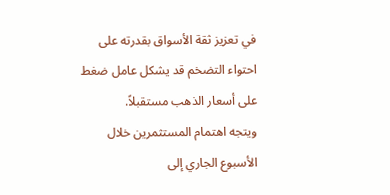في تعزيز ثقة الأسواق بقدرته على احتواء التضخم قد يشكل عامل ضغط على أسعار الذهب مستقبلاً.
ويتجه اهتمام المستثمرين خلال الأسبوع الجاري إلى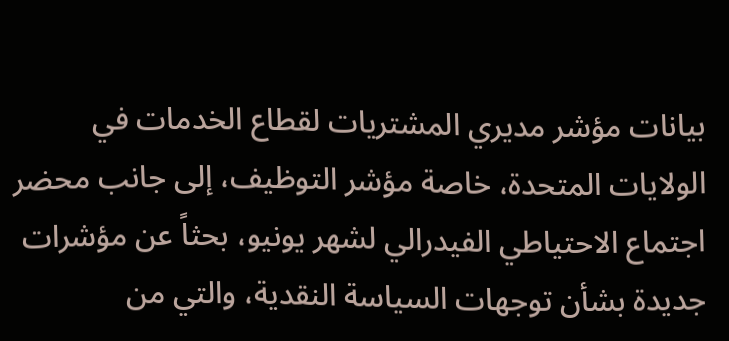بيانات مؤشر مديري المشتريات لقطاع الخدمات في الولايات المتحدة، خاصة مؤشر التوظيف، إلى جانب محضر اجتماع الاحتياطي الفيدرالي لشهر يونيو، بحثاً عن مؤشرات جديدة بشأن توجهات السياسة النقدية، والتي من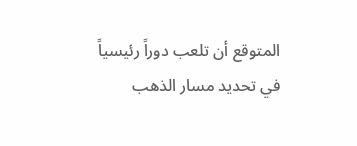المتوقع أن تلعب دوراً رئيسياً في تحديد مسار الذهب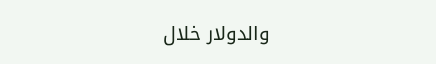والدولار خلال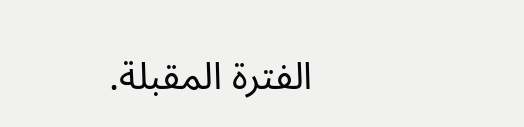الفترة المقبلة.